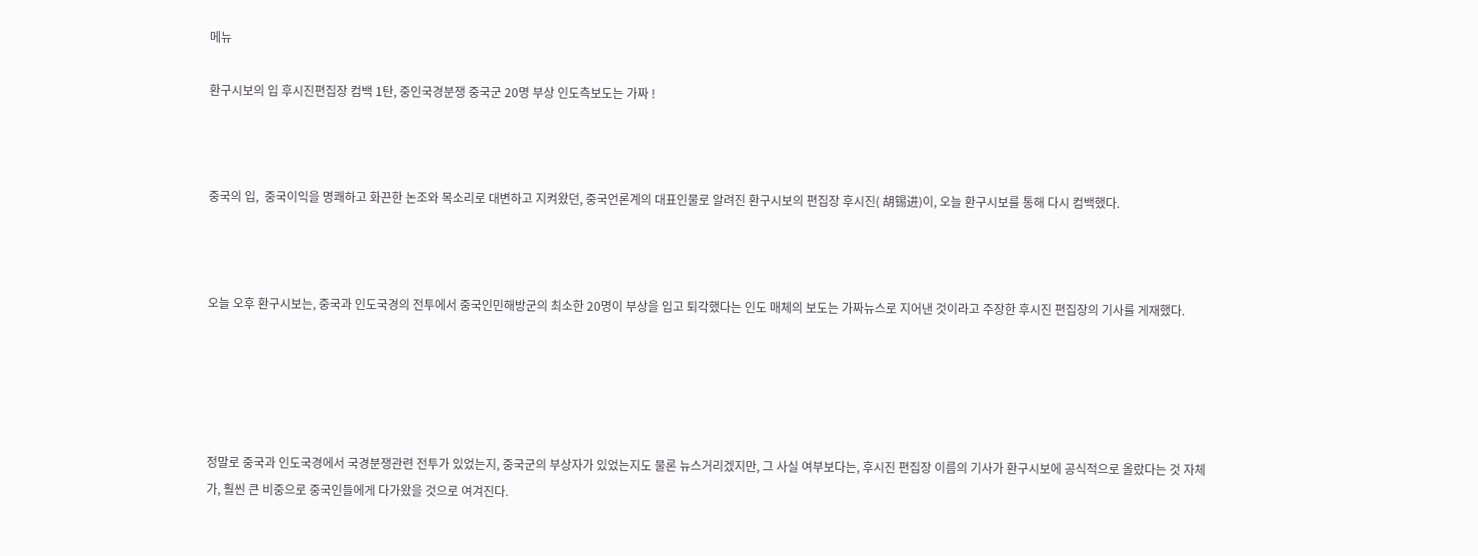메뉴

환구시보의 입 후시진편집장 컴백 1탄, 중인국경분쟁 중국군 20명 부상 인도측보도는 가짜 !



중국의 입,  중국이익을 명쾌하고 화끈한 논조와 목소리로 대변하고 지켜왔던, 중국언론계의 대표인물로 알려진 환구시보의 편집장 후시진( 胡锡进)이, 오늘 환구시보를 통해 다시 컴백했다.



오늘 오후 환구시보는, 중국과 인도국경의 전투에서 중국인민해방군의 최소한 20명이 부상을 입고 퇴각했다는 인도 매체의 보도는 가짜뉴스로 지어낸 것이라고 주장한 후시진 편집장의 기사를 게재했다.





정말로 중국과 인도국경에서 국경분쟁관련 전투가 있었는지, 중국군의 부상자가 있었는지도 물론 뉴스거리겠지만, 그 사실 여부보다는, 후시진 편집장 이름의 기사가 환구시보에 공식적으로 올랐다는 것 자체가, 훨씬 큰 비중으로 중국인들에게 다가왔을 것으로 여겨진다.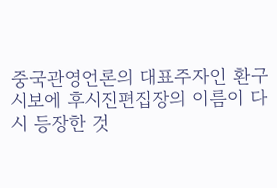중국관영언론의 대표주자인 환구시보에 후시진편집장의 이름이 다시 등장한 것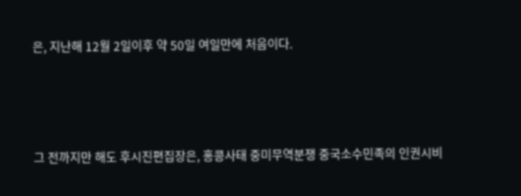은, 지난해 12월 2일이후 약 50일 여일만에 처음이다.



그 전까지만 해도 후시진편집장은, 홍콩사태 중미무역분쟁 중국소수민족의 인권시비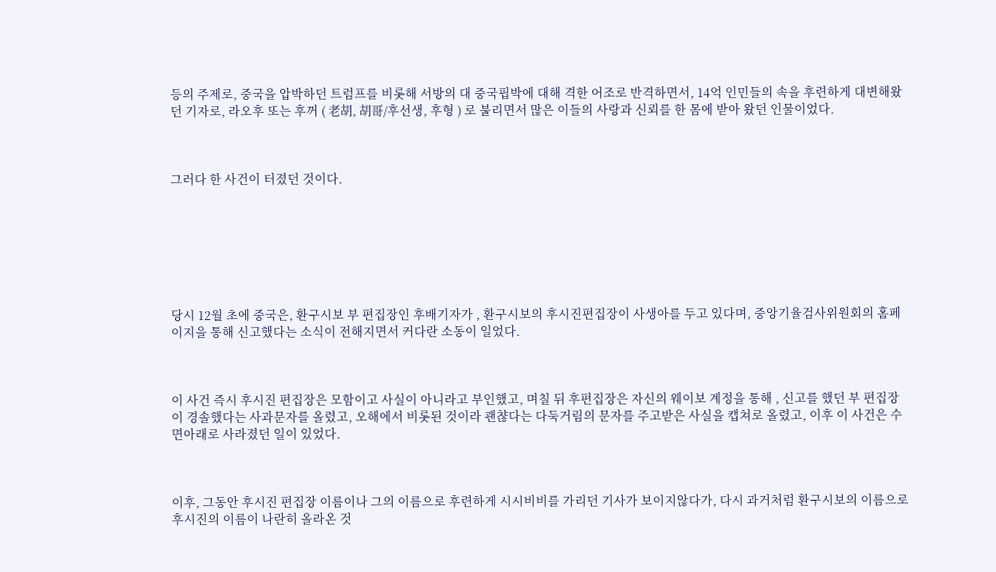등의 주제로, 중국을 압박하던 트럼프를 비롯해 서방의 대 중국핍박에 대해 격한 어조로 반격하면서, 14억 인민들의 속을 후련하게 대변해왔던 기자로, 라오후 또는 후꺼 ( 老胡, 胡哥/후선생, 후형 ) 로 불리면서 많은 이들의 사랑과 신뢰를 한 몸에 받아 왔던 인물이었다.



그러다 한 사건이 터졌던 것이다.







당시 12월 초에 중국은, 환구시보 부 편집장인 후배기자가 , 환구시보의 후시진편집장이 사생아를 두고 있다며, 중앙기율검사위원회의 홈페이지을 통해 신고했다는 소식이 전해지면서 커다란 소동이 일었다.



이 사건 즉시 후시진 편집장은 모함이고 사실이 아니라고 부인했고, 며칠 뒤 후편집장은 자신의 웨이보 계정을 통해 , 신고를 했던 부 편집장이 경솔했다는 사과문자를 올렸고, 오해에서 비롯된 것이라 괜챦다는 다둑거림의 문자를 주고받은 사실을 캡쳐로 올렸고, 이후 이 사건은 수면아래로 사라졌던 일이 있었다.



이후, 그동안 후시진 편집장 이름이나 그의 이름으로 후련하게 시시비비를 가리던 기사가 보이지않다가, 다시 과거처럼 환구시보의 이름으로 후시진의 이름이 나란히 올라온 것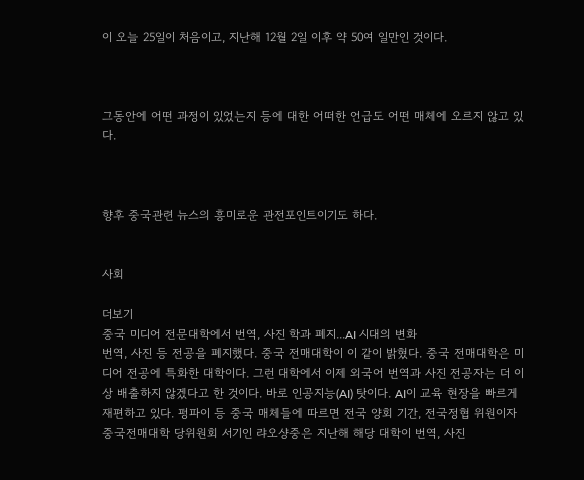이 오늘 25일이 처음이고, 지난해 12월 2일 이후 약 50여 일만인 것이다.



그동안에 어떤 과정이 있었는지 등에 대한 어떠한 언급도 어떤 매체에 오르지 않고 있다.



향후 중국관련 뉴스의 흥미로운 관전포인트이기도 하다.


사회

더보기
중국 미디어 전문대학에서 번역, 사진 학과 폐지...AI 시대의 변화
번역, 사진 등 전공을 폐지했다. 중국 전매대학이 이 같이 밝혔다. 중국 전매대학은 미디어 전공에 특화한 대학이다. 그런 대학에서 이제 외국어 번역과 사진 전공자는 더 이상 배출하지 않겠다고 한 것이다. 바로 인공지능(AI) 탓이다. AI이 교육 현장을 빠르게 재편하고 있다. 펑파이 등 중국 매체들에 따르면 전국 양회 기간, 전국정협 위원이자 중국전매대학 당위원회 서기인 랴오샹중은 지난해 해당 대학이 번역, 사진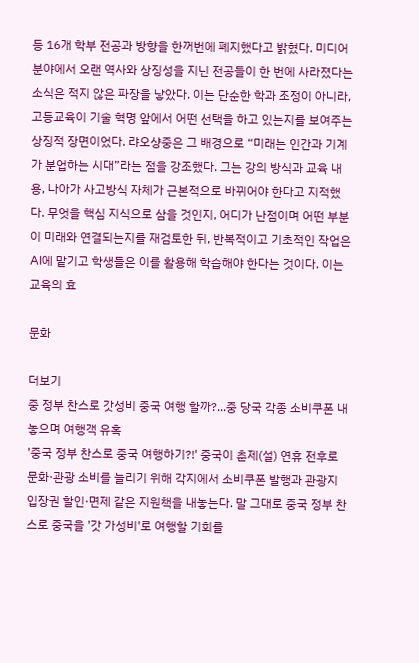등 16개 학부 전공과 방향을 한꺼번에 폐지했다고 밝혔다. 미디어 분야에서 오랜 역사와 상징성을 지닌 전공들이 한 번에 사라졌다는 소식은 적지 않은 파장을 낳았다. 이는 단순한 학과 조정이 아니라, 고등교육이 기술 혁명 앞에서 어떤 선택을 하고 있는지를 보여주는 상징적 장면이었다. 랴오샹중은 그 배경으로 “미래는 인간과 기계가 분업하는 시대”라는 점을 강조했다. 그는 강의 방식과 교육 내용, 나아가 사고방식 자체가 근본적으로 바뀌어야 한다고 지적했다. 무엇을 핵심 지식으로 삼을 것인지, 어디가 난점이며 어떤 부분이 미래와 연결되는지를 재검토한 뒤, 반복적이고 기초적인 작업은 AI에 맡기고 학생들은 이를 활용해 학습해야 한다는 것이다. 이는 교육의 효

문화

더보기
중 정부 찬스로 갓성비 중국 여행 할까?...중 당국 각종 소비쿠폰 내놓으며 여행객 유혹
'중국 정부 찬스로 중국 여행하기?!' 중국이 춘제(설) 연휴 전후로 문화·관광 소비를 늘리기 위해 각지에서 소비쿠폰 발행과 관광지 입장권 할인·면제 같은 지원책을 내놓는다. 말 그대로 중국 정부 찬스로 중국을 '갓 가성비'로 여행할 기회를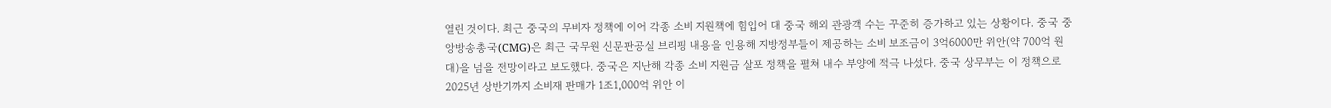열린 것이다. 최근 중국의 무비자 정책에 이어 각종 소비 지원책에 힘입어 대 중국 해외 관광객 수는 꾸준히 증가하고 있는 상황이다. 중국 중앙방송총국(CMG)은 최근 국무원 신문판공실 브리핑 내용을 인용해 지방정부들이 제공하는 소비 보조금이 3억6000만 위안(약 700억 원대)을 넘을 전망이라고 보도했다. 중국은 지난해 각종 소비 지원금 살포 정책을 펼쳐 내수 부양에 적극 나섰다. 중국 상무부는 이 정책으로 2025년 상반기까지 소비재 판매가 1조1,000억 위안 이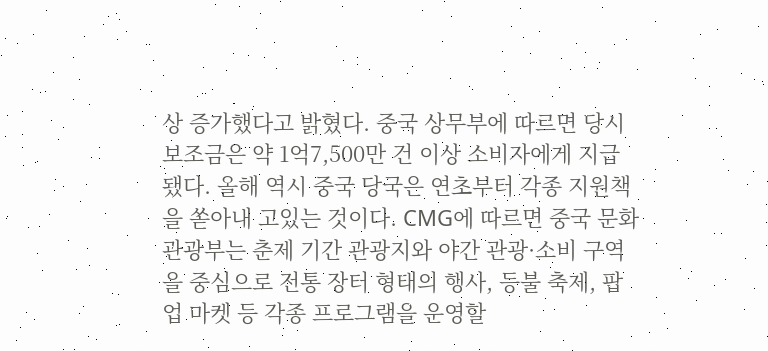상 증가했다고 밝혔다. 중국 상무부에 따르면 당시 보조금은 약 1억7,500만 건 이상 소비자에게 지급됐다. 올해 역시 중국 당국은 연초부터 각종 지원책을 쏟아내 고있는 것이다. CMG에 따르면 중국 문화관광부는 춘제 기간 관광지와 야간 관광·소비 구역을 중심으로 전통 장터 형태의 행사, 등불 축제, 팝업 마켓 등 각종 프로그램을 운영할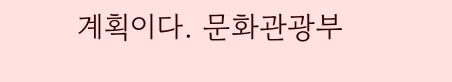계획이다. 문화관광부